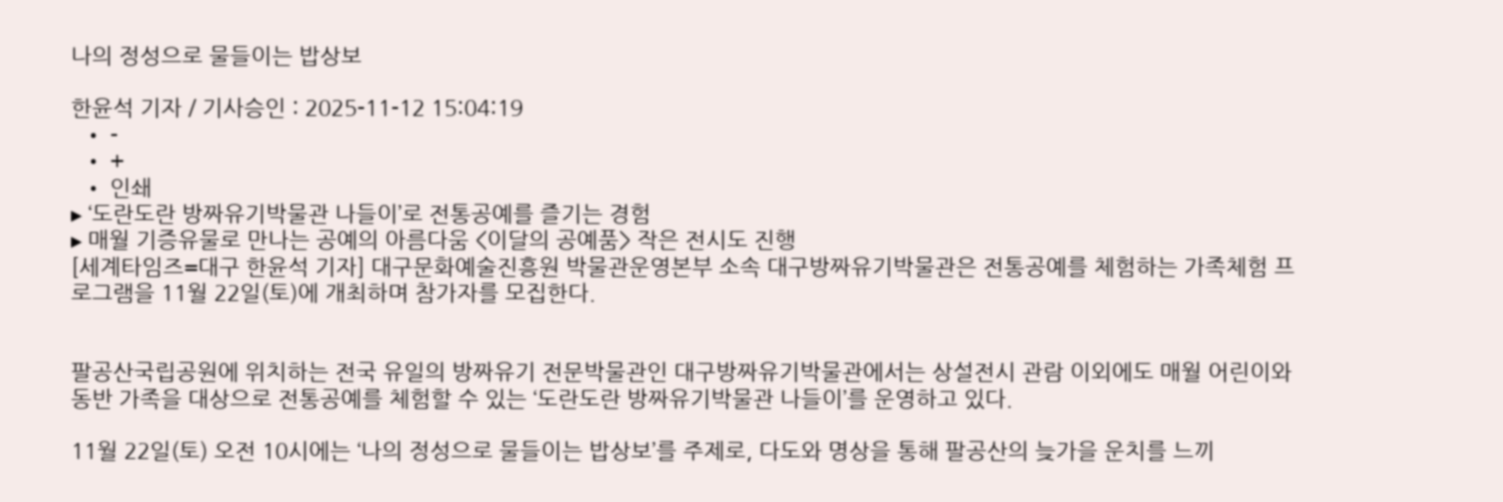나의 정성으로 물들이는 밥상보

한윤석 기자 / 기사승인 : 2025-11-12 15:04:19
  • -
  • +
  • 인쇄
▸ ‘도란도란 방짜유기박물관 나들이’로 전통공예를 즐기는 경험
▸ 매월 기증유물로 만나는 공예의 아름다움 <이달의 공예품> 작은 전시도 진행
[세계타임즈=대구 한윤석 기자] 대구문화예술진흥원 박물관운영본부 소속 대구방짜유기박물관은 전통공예를 체험하는 가족체험 프로그램을 11월 22일(토)에 개최하며 참가자를 모집한다.


팔공산국립공원에 위치하는 전국 유일의 방짜유기 전문박물관인 대구방짜유기박물관에서는 상설전시 관람 이외에도 매월 어린이와 동반 가족을 대상으로 전통공예를 체험할 수 있는 ‘도란도란 방짜유기박물관 나들이’를 운영하고 있다.

11월 22일(토) 오전 10시에는 ‘나의 정성으로 물들이는 밥상보’를 주제로, 다도와 명상을 통해 팔공산의 늦가을 운치를 느끼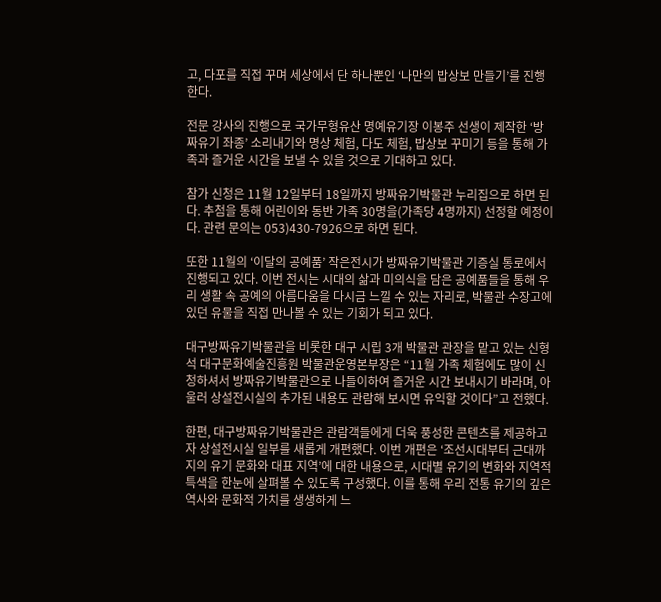고, 다포를 직접 꾸며 세상에서 단 하나뿐인 ‘나만의 밥상보 만들기’를 진행한다.

전문 강사의 진행으로 국가무형유산 명예유기장 이봉주 선생이 제작한 ‘방짜유기 좌종’ 소리내기와 명상 체험, 다도 체험, 밥상보 꾸미기 등을 통해 가족과 즐거운 시간을 보낼 수 있을 것으로 기대하고 있다.

참가 신청은 11월 12일부터 18일까지 방짜유기박물관 누리집으로 하면 된다. 추첨을 통해 어린이와 동반 가족 30명을(가족당 4명까지) 선정할 예정이다. 관련 문의는 053)430-7926으로 하면 된다.

또한 11월의 ‘이달의 공예품’ 작은전시가 방짜유기박물관 기증실 통로에서 진행되고 있다. 이번 전시는 시대의 삶과 미의식을 담은 공예품들을 통해 우리 생활 속 공예의 아름다움을 다시금 느낄 수 있는 자리로, 박물관 수장고에 있던 유물을 직접 만나볼 수 있는 기회가 되고 있다.

대구방짜유기박물관을 비롯한 대구 시립 3개 박물관 관장을 맡고 있는 신형석 대구문화예술진흥원 박물관운영본부장은 “11월 가족 체험에도 많이 신청하셔서 방짜유기박물관으로 나들이하여 즐거운 시간 보내시기 바라며, 아울러 상설전시실의 추가된 내용도 관람해 보시면 유익할 것이다”고 전했다.

한편, 대구방짜유기박물관은 관람객들에게 더욱 풍성한 콘텐츠를 제공하고자 상설전시실 일부를 새롭게 개편했다. 이번 개편은 ‘조선시대부터 근대까지의 유기 문화와 대표 지역’에 대한 내용으로, 시대별 유기의 변화와 지역적 특색을 한눈에 살펴볼 수 있도록 구성했다. 이를 통해 우리 전통 유기의 깊은 역사와 문화적 가치를 생생하게 느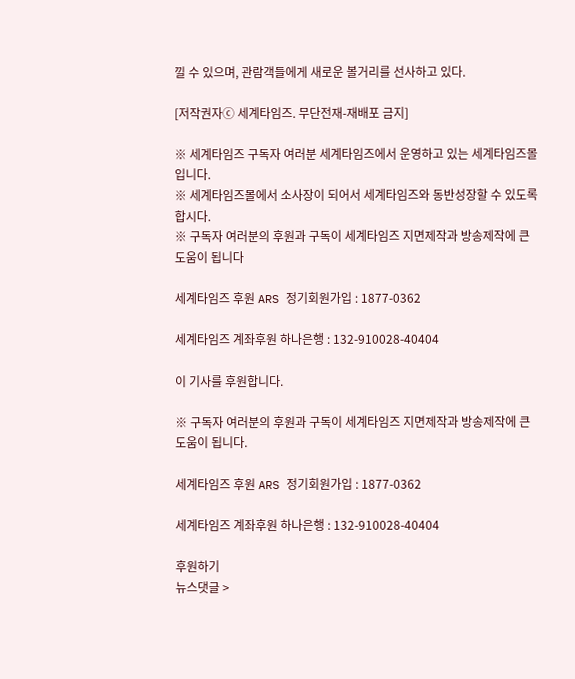낄 수 있으며, 관람객들에게 새로운 볼거리를 선사하고 있다.

[저작권자ⓒ 세계타임즈. 무단전재-재배포 금지]

※ 세계타임즈 구독자 여러분 세계타임즈에서 운영하고 있는 세계타임즈몰 입니다.
※ 세계타임즈몰에서 소사장이 되어서 세계타임즈와 동반성장할 수 있도록 합시다.
※ 구독자 여러분의 후원과 구독이 세계타임즈 지면제작과 방송제작에 큰 도움이 됩니다

세계타임즈 후원 ARS 정기회원가입 : 1877-0362

세계타임즈 계좌후원 하나은행 : 132-910028-40404

이 기사를 후원합니다.

※ 구독자 여러분의 후원과 구독이 세계타임즈 지면제작과 방송제작에 큰 도움이 됩니다.

세계타임즈 후원 ARS 정기회원가입 : 1877-0362

세계타임즈 계좌후원 하나은행 : 132-910028-40404

후원하기
뉴스댓글 >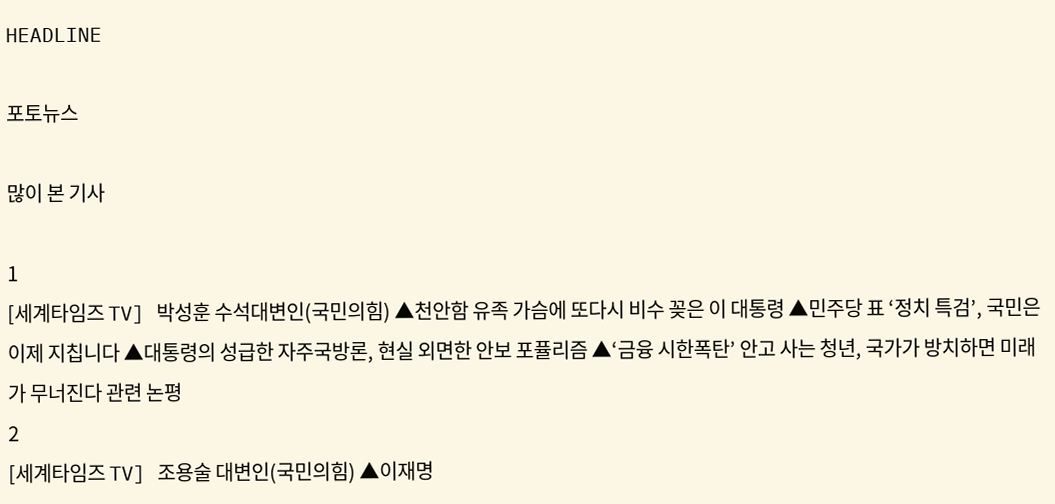HEADLINE

포토뉴스

많이 본 기사

1
[세계타임즈 TV] 박성훈 수석대변인(국민의힘) ▲천안함 유족 가슴에 또다시 비수 꽂은 이 대통령 ▲민주당 표 ‘정치 특검’, 국민은 이제 지칩니다 ▲대통령의 성급한 자주국방론, 현실 외면한 안보 포퓰리즘 ▲‘금융 시한폭탄’ 안고 사는 청년, 국가가 방치하면 미래가 무너진다 관련 논평
2
[세계타임즈 TV] 조용술 대변인(국민의힘) ▲이재명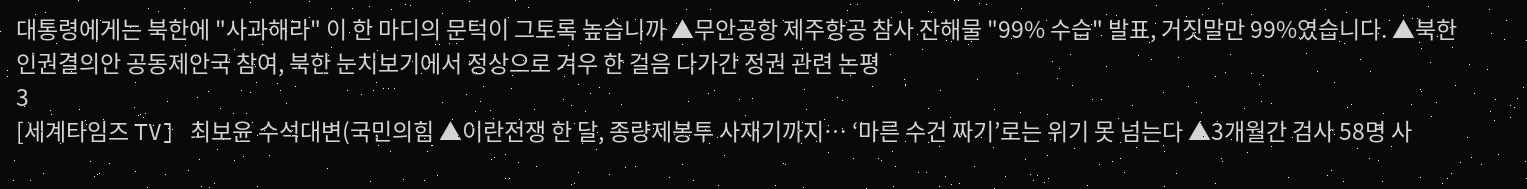대통령에게는 북한에 "사과해라" 이 한 마디의 문턱이 그토록 높습니까 ▲무안공항 제주항공 참사 잔해물 "99% 수습" 발표, 거짓말만 99%였습니다. ▲북한인권결의안 공동제안국 참여, 북한 눈치보기에서 정상으로 겨우 한 걸음 다가간 정권 관련 논평
3
[세계타임즈 TV] 최보윤 수석대변(국민의힘 ▲이란전쟁 한 달, 종량제봉투 사재기까지… ‘마른 수건 짜기’로는 위기 못 넘는다 ▲3개월간 검사 58명 사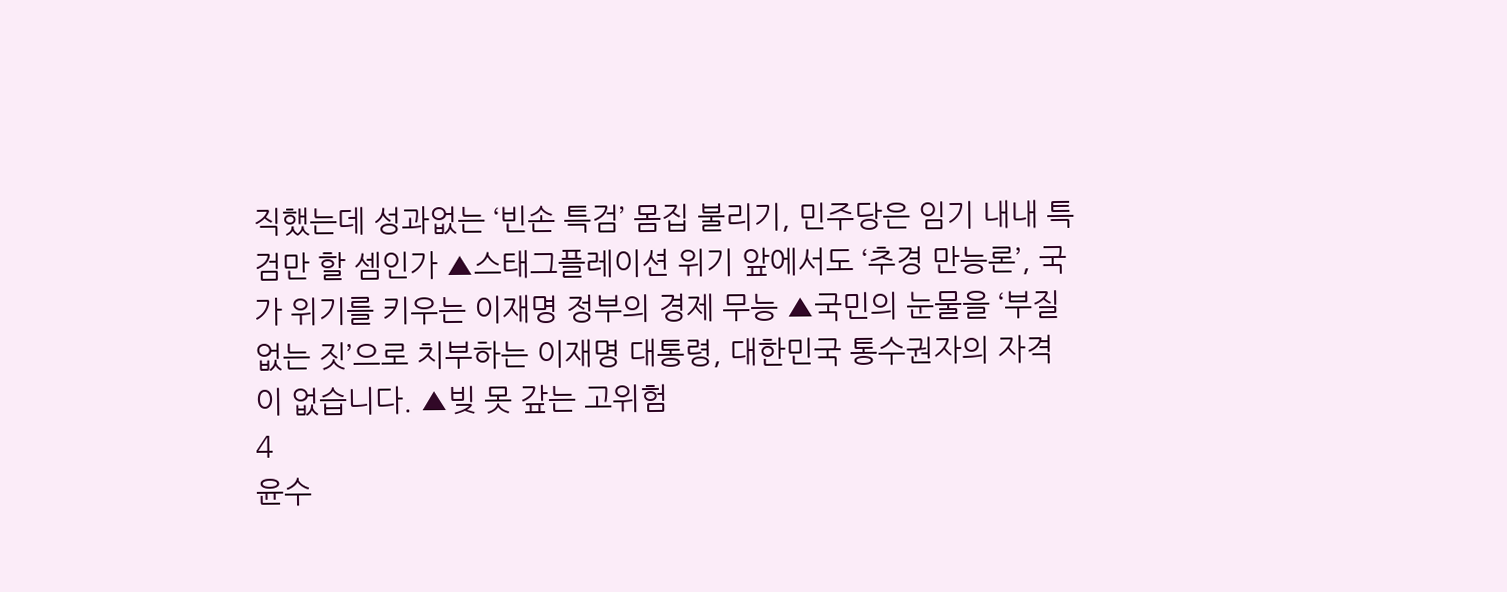직했는데 성과없는 ‘빈손 특검’ 몸집 불리기, 민주당은 임기 내내 특검만 할 셈인가 ▲스태그플레이션 위기 앞에서도 ‘추경 만능론’, 국가 위기를 키우는 이재명 정부의 경제 무능 ▲국민의 눈물을 ‘부질없는 짓’으로 치부하는 이재명 대통령, 대한민국 통수권자의 자격이 없습니다. ▲빚 못 갚는 고위험
4
윤수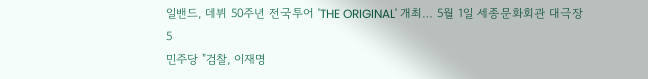일밴드, 데뷔 50주년 전국투어 'THE ORIGINAL' 개최… 5월 1일 세종문화회관 대극장
5
민주당 "검찰, 이재명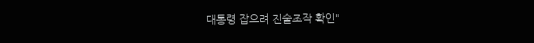대통령 잡으려 진술조작 확인"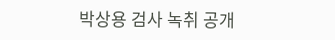박상용 검사 녹취 공개